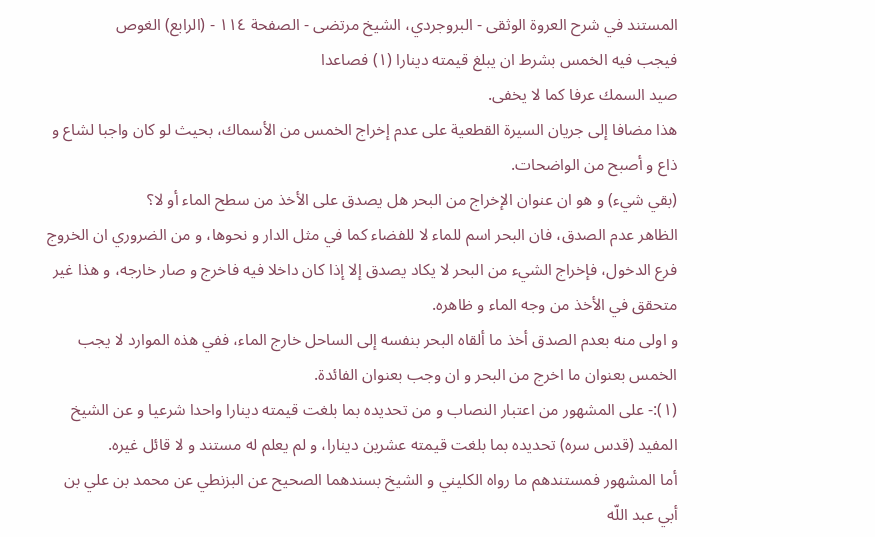المستند في شرح العروة الوثقى - البروجردي، الشيخ مرتضى - الصفحة ١١٤ - (الرابع) الغوص
فيجب فيه الخمس بشرط ان يبلغ قيمته دينارا (١) فصاعدا
صيد السمك عرفا كما لا يخفى.
هذا مضافا إلى جريان السيرة القطعية على عدم إخراج الخمس من الأسماك، بحيث لو كان واجبا لشاع و ذاع و أصبح من الواضحات.
(بقي شيء) و هو ان عنوان الإخراج من البحر هل يصدق على الأخذ من سطح الماء أو لا؟
الظاهر عدم الصدق، فان البحر اسم للماء لا للفضاء كما في مثل الدار و نحوها، و من الضروري ان الخروج فرع الدخول، فإخراج الشيء من البحر لا يكاد يصدق إلا إذا كان داخلا فيه فاخرج و صار خارجه، و هذا غير متحقق في الأخذ من وجه الماء و ظاهره.
و اولى منه بعدم الصدق أخذ ما ألقاه البحر بنفسه إلى الساحل خارج الماء، ففي هذه الموارد لا يجب الخمس بعنوان ما اخرج من البحر و ان وجب بعنوان الفائدة.
(١):- على المشهور من اعتبار النصاب و من تحديده بما بلغت قيمته دينارا واحدا شرعيا و عن الشيخ المفيد (قدس سره) تحديده بما بلغت قيمته عشرين دينارا، و لم يعلم له مستند و لا قائل غيره.
أما المشهور فمستندهم ما رواه الكليني و الشيخ بسندهما الصحيح عن البزنطي عن محمد بن علي بن أبي عبد اللّه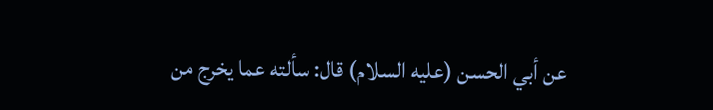عن أبي الحسن (عليه السلام) قال: سألته عما يخرج من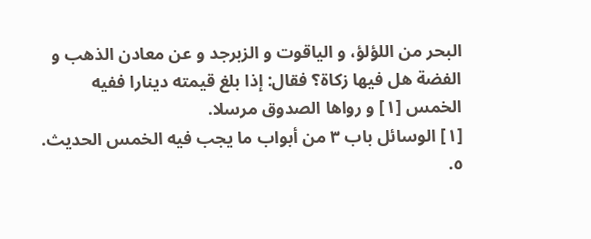البحر من اللؤلؤ، و الياقوت و الزبرجد و عن معادن الذهب و الفضة هل فيها زكاة؟ فقال: إذا بلغ قيمته دينارا ففيه الخمس [١] و رواها الصدوق مرسلا.
[١] الوسائل باب ٣ من أبواب ما يجب فيه الخمس الحديث. ٥.